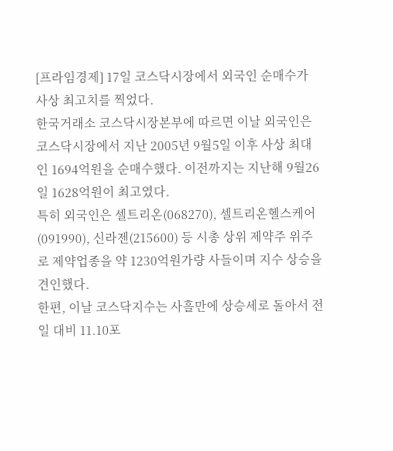[프라임경제] 17일 코스닥시장에서 외국인 순매수가 사상 최고치를 찍었다.
한국거래소 코스닥시장본부에 따르면 이날 외국인은 코스닥시장에서 지난 2005년 9월5일 이후 사상 최대인 1694억원을 순매수했다. 이전까지는 지난해 9월26일 1628억원이 최고였다.
특히 외국인은 셀트리온(068270), 셀트리온헬스케어(091990), 신라젠(215600) 등 시총 상위 제약주 위주로 제약업종을 약 1230억원가량 사들이며 지수 상승을 견인했다.
한편, 이날 코스닥지수는 사흘만에 상승세로 돌아서 전일 대비 11.10포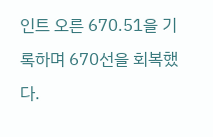인트 오른 670.51을 기록하며 670선을 회복했다.